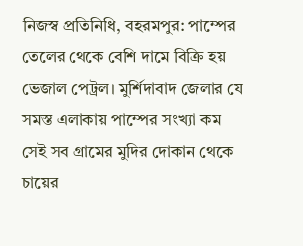নিজস্ব প্রতিনিধি, বহরমপুর: পাম্পের তেলের থেকে বেশি দামে বিক্রি হয় ভেজাল পেট্রল। মুর্শিদাবাদ জেলার যে সমস্ত এলাকায় পাম্পের সংখ্যা কম সেই সব গ্রামের মুদির দোকান থেকে চায়ের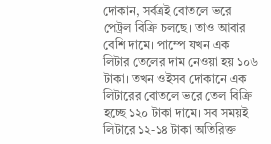দোকান, সর্বত্রই বোতলে ভরে পেট্রল বিক্রি চলছে। তাও আবার বেশি দামে। পাম্পে যখন এক লিটার তেলের দাম নেওয়া হয় ১০৬ টাকা। তখন ওইসব দোকানে এক লিটারের বোতলে ভরে তেল বিক্রি হচ্ছে ১২০ টাকা দামে। সব সময়ই লিটারে ১২-১৪ টাকা অতিরিক্ত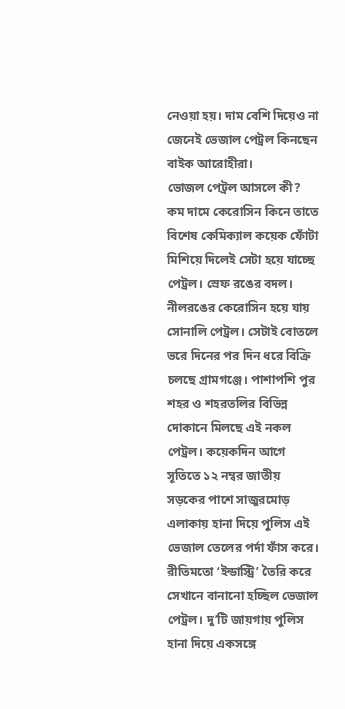নেওয়া হয়। দাম বেশি দিয়েও না জেনেই ভেজাল পেট্রল কিনছেন বাইক আরোহীরা।
ভোজল পেট্রল আসলে কী? কম দামে কেরোসিন কিনে তাতে বিশেষ কেমিক্যাল কয়েক ফোঁটা মিশিয়ে দিলেই সেটা হয়ে যাচ্ছে পেট্রল। স্রেফ রঙের বদল। নীলরঙের কেরোসিন হয়ে যায় সোনালি পেট্রল। সেটাই বোতলে ভরে দিনের পর দিন ধরে বিক্রি চলছে গ্রামগঞ্জে। পাশাপশি পুর শহর ও শহরতলির বিভিন্ন দোকানে মিলছে এই নকল পেট্রল। কয়েকদিন আগে সূতিতে ১২ নম্বর জাতীয় সড়কের পাশে সাজুরমোড় এলাকায় হানা দিয়ে পুলিস এই ভেজাল তেলের পর্দা ফাঁস করে। রীতিমতো ‘ইন্ডাস্ট্রি’ তৈরি করে সেখানে বানানো হচ্ছিল ভেজাল পেট্রল। দু’টি জায়গায় পুলিস হানা দিয়ে একসঙ্গে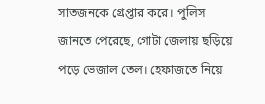সাতজনকে গ্রেপ্তার করে। পুলিস জানতে পেরেছে, গোটা জেলায় ছড়িয়ে পড়ে ভেজাল তেল। হেফাজতে নিয়ে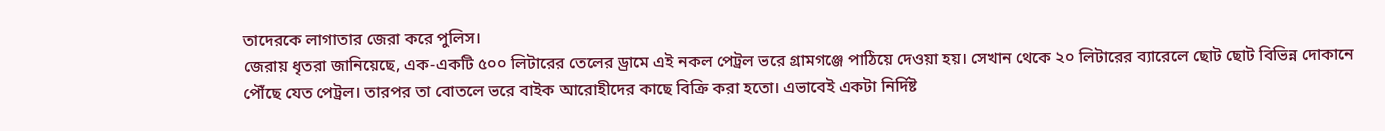তাদেরকে লাগাতার জেরা করে পুলিস।
জেরায় ধৃতরা জানিয়েছে, এক-একটি ৫০০ লিটারের তেলের ড্রামে এই নকল পেট্রল ভরে গ্রামগঞ্জে পাঠিয়ে দেওয়া হয়। সেখান থেকে ২০ লিটারের ব্যারেলে ছোট ছোট বিভিন্ন দোকানে পৌঁছে যেত পেট্রল। তারপর তা বোতলে ভরে বাইক আরোহীদের কাছে বিক্রি করা হতো। এভাবেই একটা নির্দিষ্ট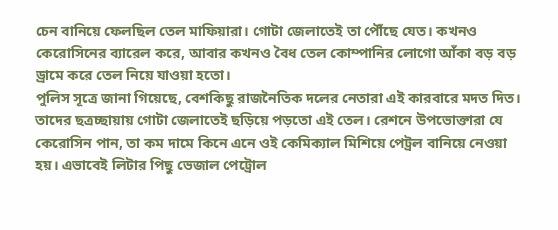চেন বানিয়ে ফেলছিল তেল মাফিয়ারা। গোটা জেলাতেই তা পৌঁছে যেত। কখনও কেরোসিনের ব্যারেল করে, আবার কখনও বৈধ তেল কোম্পানির লোগো আঁকা বড় বড় ড্রামে করে তেল নিয়ে যাওয়া হতো।
পুলিস সূত্রে জানা গিয়েছে, বেশকিছু রাজনৈতিক দলের নেতারা এই কারবারে মদত দিত। তাদের ছত্রচ্ছায়ায় গোটা জেলাতেই ছড়িয়ে পড়তো এই তেল। রেশনে উপভোক্তারা যে কেরোসিন পান, তা কম দামে কিনে এনে ওই কেমিক্যাল মিশিয়ে পেট্রল বানিয়ে নেওয়া হয়। এভাবেই লিটার পিছু ভেজাল পেট্রোল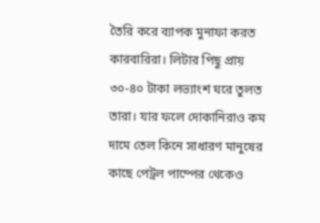তৈরি করে ব্যাপক মুনাফা করত কারবারিরা। লিটার পিছু প্রায় ৩০-৪০ টাকা লভ্যাংশ ঘরে তুলত তারা। যার ফলে দোকানিরাও কম দামে তেল কিনে সাধারণ মানুষের কাছে পেট্রল পাম্পের থেকেও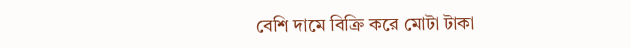বেশি দামে বিক্রি করে মোটা টাকা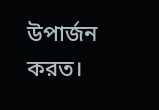উপার্জন করত।